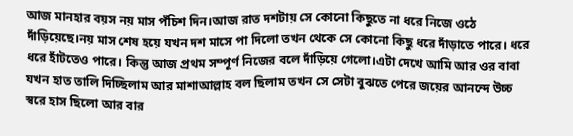আজ মানহার বয়স নয় মাস পঁচিশ দিন।আজ রাত দশটায় সে কোনো কিছুতে না ধরে নিজে ওঠে দাঁড়িয়েছে।নয় মাস শেষ হয়ে যখন দশ মাসে পা দিলো তখন থেকে সে কোনো কিছু ধরে দাঁড়াতে পারে। ধরে ধরে হাঁটতেও পারে। কিন্তু আজ প্রথম সম্পূর্ণ নিজের বলে দাঁড়িয়ে গেলো।এটা দেখে আমি আর ওর বাবা যখন হাত তালি দিচ্ছিলাম আর মাশাআল্লাহ বল ছিলাম তখন সে সেটা বুঝতে পেরে জয়ের আনন্দে উচ্চ স্বরে হাস ছিলো আর বার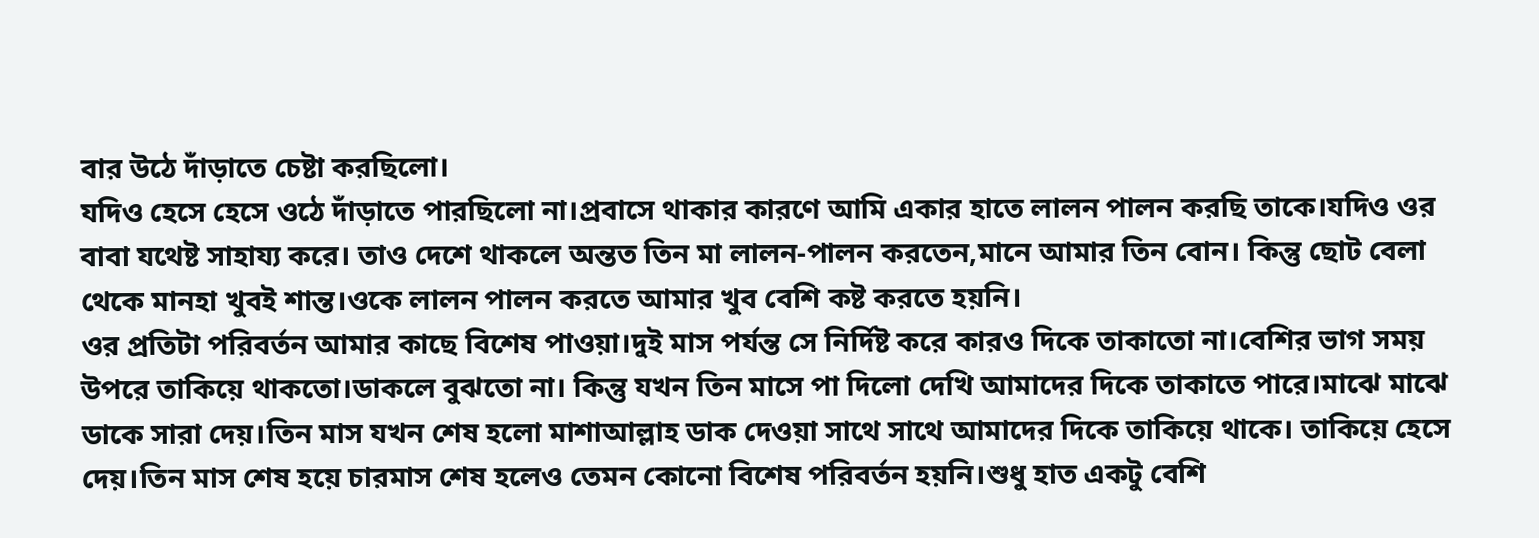বার উঠে দাঁড়াতে চেষ্টা করছিলো।
যদিও হেসে হেসে ওঠে দাঁড়াতে পারছিলো না।প্রবাসে থাকার কারণে আমি একার হাতে লালন পালন করছি তাকে।যদিও ওর বাবা যথেষ্ট সাহায্য করে। তাও দেশে থাকলে অন্তত তিন মা লালন-পালন করতেন,মানে আমার তিন বোন। কিন্তু ছোট বেলা থেকে মানহা খুবই শান্ত।ওকে লালন পালন করতে আমার খুব বেশি কষ্ট করতে হয়নি।
ওর প্রতিটা পরিবর্তন আমার কাছে বিশেষ পাওয়া।দুই মাস পর্যন্ত সে নির্দিষ্ট করে কারও দিকে তাকাতো না।বেশির ভাগ সময় উপরে তাকিয়ে থাকতো।ডাকলে বুঝতো না। কিন্তু যখন তিন মাসে পা দিলো দেখি আমাদের দিকে তাকাতে পারে।মাঝে মাঝে ডাকে সারা দেয়।তিন মাস যখন শেষ হলো মাশাআল্লাহ ডাক দেওয়া সাথে সাথে আমাদের দিকে তাকিয়ে থাকে। তাকিয়ে হেসে দেয়।তিন মাস শেষ হয়ে চারমাস শেষ হলেও তেমন কোনো বিশেষ পরিবর্তন হয়নি।শুধু হাত একটু বেশি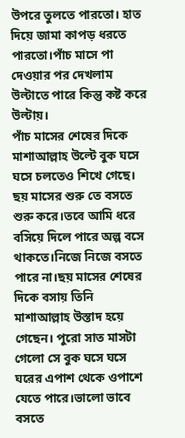উপরে তুলতে পারতো। হাত দিয়ে জামা কাপড় ধরতে পারতো।পাঁচ মাসে পা দেওয়ার পর দেখলাম উল্টাতে পারে কিন্তু কষ্ট করে উল্টায়।
পাঁচ মাসের শেষের দিকে মাশাআল্লাহ উল্টে বুক ঘসে ঘসে চলতেও শিখে গেছে। ছয় মাসের শুরু তে বসতে শুরু করে।তবে আমি ধরে বসিয়ে দিলে পারে অল্প বসে থাকতে।নিজে নিজে বসতে পারে না।ছয় মাসের শেষের দিকে বসায় তিনি মাশাআল্লাহ উস্তাদ হয়ে গেছেন। পুরো সাত মাসটা গেলো সে বুক ঘসে ঘসে ঘরের এপাশ থেকে ওপাশে যেতে পারে।ভালো ভাবে বসতে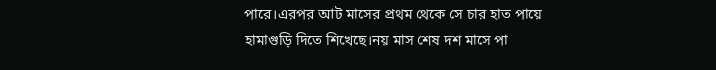পারে।এরপর আট মাসের প্রথম থেকে সে চার হাত পায়ে হামাগুড়ি দিতে শিখেছে।নয় মাস শেষ দশ মাসে পা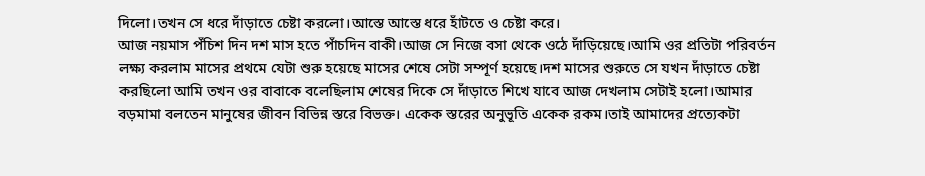দিলো।তখন সে ধরে দাঁড়াতে চেষ্টা করলো।আস্তে আস্তে ধরে হাঁটতে ও চেষ্টা করে।
আজ নয়মাস পঁচিশ দিন দশ মাস হতে পাঁচদিন বাকী।আজ সে নিজে বসা থেকে ওঠে দাঁড়িয়েছে।আমি ওর প্রতিটা পরিবর্তন লক্ষ্য করলাম মাসের প্রথমে যেটা শুরু হয়েছে মাসের শেষে সেটা সম্পূর্ণ হয়েছে।দশ মাসের শুরুতে সে যখন দাঁড়াতে চেষ্টা করছিলো আমি তখন ওর বাবাকে বলেছিলাম শেষের দিকে সে দাঁড়াতে শিখে যাবে আজ দেখলাম সেটাই হলো।আমার বড়মামা বলতেন মানুষের জীবন বিভিন্ন স্তরে বিভক্ত। একেক স্তরের অনুভূতি একেক রকম।তাই আমাদের প্রত্যেকটা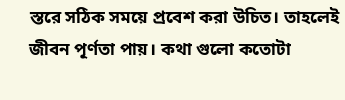স্তরে সঠিক সময়ে প্রবেশ করা উচিত। তাহলেই জীবন পূর্ণতা পায়। কথা গুলো কতোটা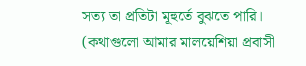সত্য তা প্রতিটা মূহুর্তে বুঝতে পারি।
(কথাগুলো আমার মালয়েশিয়া প্রবাসী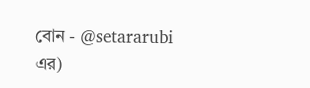বোন - @setararubi এর)